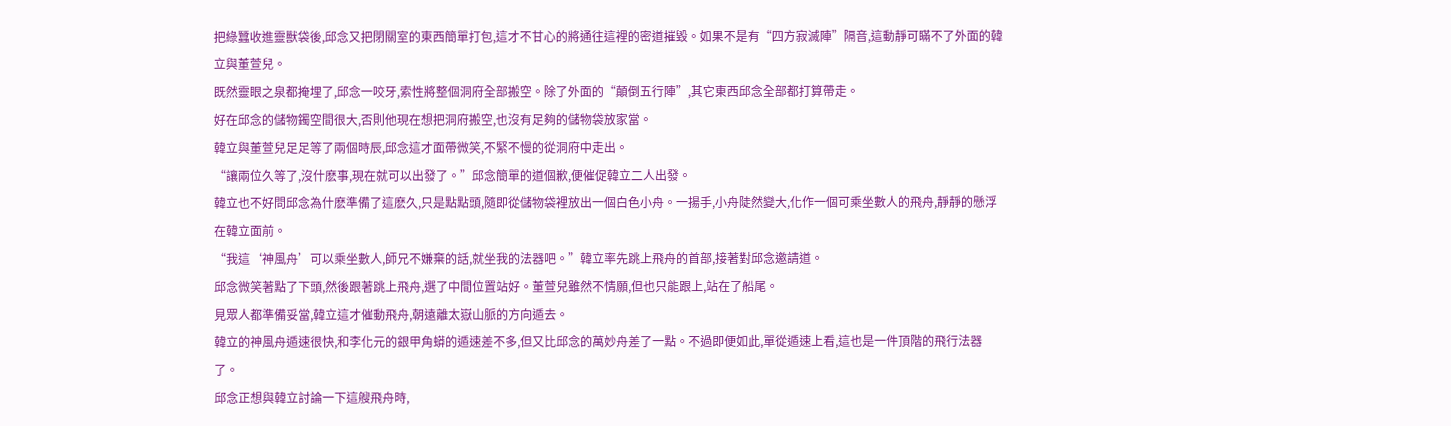把綠蠶收進靈獸袋後,邱念又把閉關室的東西簡單打包,這才不甘心的將通往這裡的密道摧毀。如果不是有“四方寂滅陣”隔音,這動靜可瞞不了外面的韓立與董萱兒。
既然靈眼之泉都掩埋了,邱念一咬牙,索性將整個洞府全部搬空。除了外面的“顛倒五行陣”,其它東西邱念全部都打算帶走。
好在邱念的儲物鐲空間很大,否則他現在想把洞府搬空,也沒有足夠的儲物袋放家當。
韓立與董萱兒足足等了兩個時辰,邱念這才面帶微笑,不緊不慢的從洞府中走出。
“讓兩位久等了,沒什麽事,現在就可以出發了。”邱念簡單的道個歉,便催促韓立二人出發。
韓立也不好問邱念為什麽準備了這麽久,只是點點頭,隨即從儲物袋裡放出一個白色小舟。一揚手,小舟陡然變大,化作一個可乘坐數人的飛舟,靜靜的懸浮在韓立面前。
“我這‘神風舟’可以乘坐數人,師兄不嫌棄的話,就坐我的法器吧。”韓立率先跳上飛舟的首部,接著對邱念邀請道。
邱念微笑著點了下頭,然後跟著跳上飛舟,選了中間位置站好。董萱兒雖然不情願,但也只能跟上,站在了船尾。
見眾人都準備妥當,韓立這才催動飛舟,朝遠離太嶽山脈的方向遁去。
韓立的神風舟遁速很快,和李化元的銀甲角蟒的遁速差不多,但又比邱念的萬妙舟差了一點。不過即便如此,單從遁速上看,這也是一件頂階的飛行法器了。
邱念正想與韓立討論一下這艘飛舟時,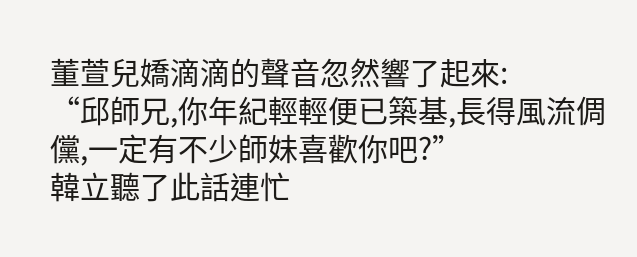董萱兒嬌滴滴的聲音忽然響了起來:
“邱師兄,你年紀輕輕便已築基,長得風流倜儻,一定有不少師妹喜歡你吧?”
韓立聽了此話連忙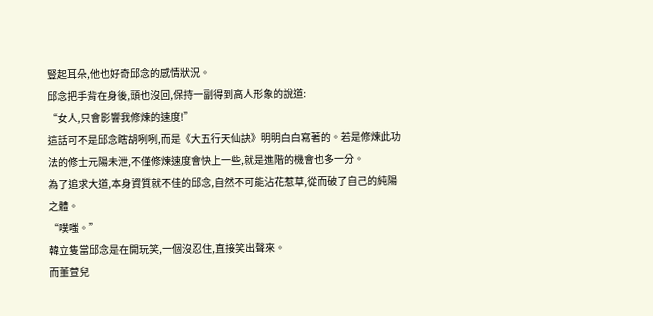豎起耳朵,他也好奇邱念的感情狀況。
邱念把手背在身後,頭也沒回,保持一副得到高人形象的說道:
“女人,只會影響我修煉的速度!”
這話可不是邱念瞎胡咧咧,而是《大五行天仙訣》明明白白寫著的。若是修煉此功法的修士元陽未泄,不僅修煉速度會快上一些,就是進階的機會也多一分。
為了追求大道,本身資質就不佳的邱念,自然不可能沾花惹草,從而破了自己的純陽之體。
“噗嗤。”
韓立隻當邱念是在開玩笑,一個沒忍住,直接笑出聲來。
而董萱兒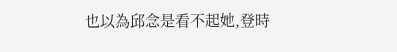也以為邱念是看不起她,登時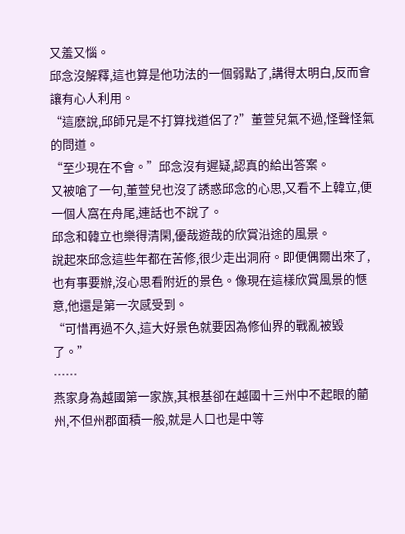又羞又惱。
邱念沒解釋,這也算是他功法的一個弱點了,講得太明白,反而會讓有心人利用。
“這麽說,邱師兄是不打算找道侶了?”董萱兒氣不過,怪聲怪氣的問道。
“至少現在不會。”邱念沒有遲疑,認真的給出答案。
又被嗆了一句,董萱兒也沒了誘惑邱念的心思,又看不上韓立,便一個人窩在舟尾,連話也不說了。
邱念和韓立也樂得清閑,優哉遊哉的欣賞沿途的風景。
說起來邱念這些年都在苦修,很少走出洞府。即便偶爾出來了,也有事要辦,沒心思看附近的景色。像現在這樣欣賞風景的愜意,他還是第一次感受到。
“可惜再過不久,這大好景色就要因為修仙界的戰亂被毀了。”
……
燕家身為越國第一家族,其根基卻在越國十三州中不起眼的藺州,不但州郡面積一般,就是人口也是中等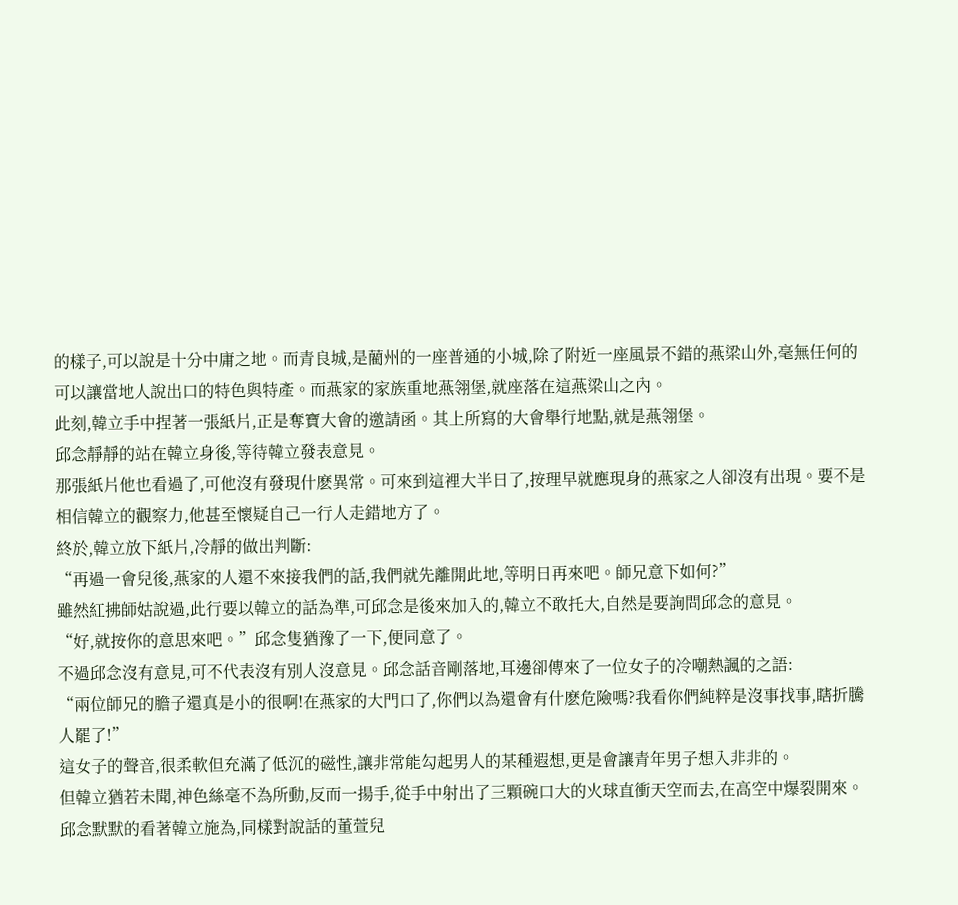的樣子,可以說是十分中庸之地。而青良城,是藺州的一座普通的小城,除了附近一座風景不錯的燕梁山外,毫無任何的可以讓當地人說出口的特色與特產。而燕家的家族重地燕翎堡,就座落在這燕梁山之內。
此刻,韓立手中捏著一張紙片,正是奪寶大會的邀請函。其上所寫的大會舉行地點,就是燕翎堡。
邱念靜靜的站在韓立身後,等待韓立發表意見。
那張紙片他也看過了,可他沒有發現什麽異常。可來到這裡大半日了,按理早就應現身的燕家之人卻沒有出現。要不是相信韓立的觀察力,他甚至懷疑自己一行人走錯地方了。
終於,韓立放下紙片,冷靜的做出判斷:
“再過一會兒後,燕家的人還不來接我們的話,我們就先離開此地,等明日再來吧。師兄意下如何?”
雖然紅拂師姑說過,此行要以韓立的話為準,可邱念是後來加入的,韓立不敢托大,自然是要詢問邱念的意見。
“好,就按你的意思來吧。”邱念隻猶豫了一下,便同意了。
不過邱念沒有意見,可不代表沒有別人沒意見。邱念話音剛落地,耳邊卻傳來了一位女子的冷嘲熱諷的之語:
“兩位師兄的膽子還真是小的很啊!在燕家的大門口了,你們以為還會有什麽危險嗎?我看你們純粹是沒事找事,瞎折騰人罷了!”
這女子的聲音,很柔軟但充滿了低沉的磁性,讓非常能勾起男人的某種遐想,更是會讓青年男子想入非非的。
但韓立猶若未聞,神色絲毫不為所動,反而一揚手,從手中射出了三顆碗口大的火球直衝天空而去,在高空中爆裂開來。
邱念默默的看著韓立施為,同樣對說話的董萱兒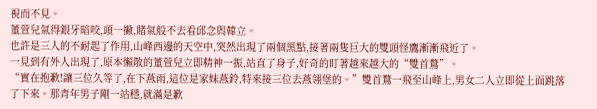視而不見。
董萱兒氣得銀牙暗咬,頭一撇,賭氣般不去看邱念與韓立。
也許是三人的不耐起了作用,山峰西邊的天空中,突然出現了兩個黑點,接著兩隻巨大的雙頭怪鷹漸漸飛近了。
一見到有外人出現了,原本懶散的董萱兒立即精神一振,站直了身子,好奇的盯著越來越大的“雙首鶩”。
“實在抱歉!讓三位久等了,在下燕雨,這位是家妹燕鈴,特來接三位去燕翎堡的。”雙首鶩一飛至山峰上,男女二人立即從上面跳落了下來。那青年男子剛一站穩,就滿是歉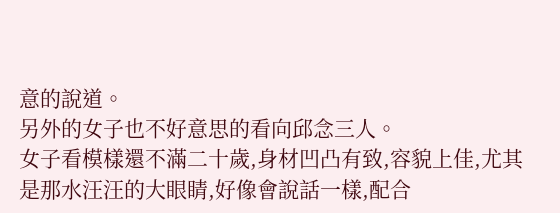意的說道。
另外的女子也不好意思的看向邱念三人。
女子看模樣還不滿二十歲,身材凹凸有致,容貌上佳,尤其是那水汪汪的大眼睛,好像會說話一樣,配合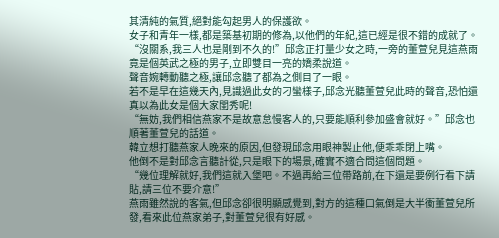其清純的氣質,絕對能勾起男人的保護欲。
女子和青年一樣,都是築基初期的修為,以他們的年紀,這已經是很不錯的成就了。
“沒關系,我三人也是剛到不久的!”邱念正打量少女之時,一旁的董萱兒見這燕雨竟是個英武之極的男子,立即雙目一亮的嬌柔說道。
聲音婉轉動聽之極,讓邱念聽了都為之側目了一眼。
若不是早在這幾天內,見識過此女的刁蠻樣子,邱念光聽董萱兒此時的聲音,恐怕還真以為此女是個大家閨秀呢!
“無妨,我們相信燕家不是故意怠慢客人的,只要能順利參加盛會就好。”邱念也順著董萱兒的話道。
韓立想打聽燕家人晚來的原因,但發現邱念用眼神製止他,便乖乖閉上嘴。
他倒不是對邱念言聽計從,只是眼下的場景,確實不適合問這個問題。
“幾位理解就好,我們這就入堡吧。不過再給三位帶路前,在下還是要例行看下請貼,請三位不要介意!”
燕雨雖然說的客氣,但邱念卻很明顯感覺到,對方的這種口氣倒是大半衝董萱兒所發,看來此位燕家弟子,對董萱兒很有好感。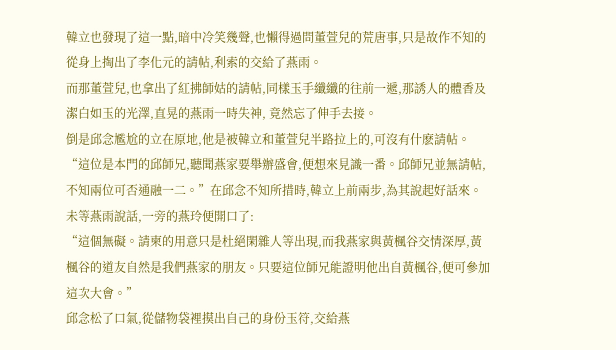韓立也發現了這一點,暗中冷笑幾聲,也懶得過問董萱兒的荒唐事,只是故作不知的從身上掏出了李化元的請帖,利索的交給了燕雨。
而那董萱兒,也拿出了紅拂師姑的請帖,同樣玉手纖纖的往前一遞,那誘人的體香及潔白如玉的光澤,直晃的燕雨一時失神, 竟然忘了伸手去接。
倒是邱念尷尬的立在原地,他是被韓立和董萱兒半路拉上的,可沒有什麽請帖。
“這位是本門的邱師兄,聽聞燕家要舉辦盛會,便想來見識一番。邱師兄並無請帖,不知兩位可否通融一二。”在邱念不知所措時,韓立上前兩步,為其說起好話來。
未等燕雨說話,一旁的燕玲便開口了:
“這個無礙。請柬的用意只是杜絕閑雜人等出現,而我燕家與黃楓谷交情深厚,黃楓谷的道友自然是我們燕家的朋友。只要這位師兄能證明他出自黃楓谷,便可參加這次大會。”
邱念松了口氣,從儲物袋裡摸出自己的身份玉符,交給燕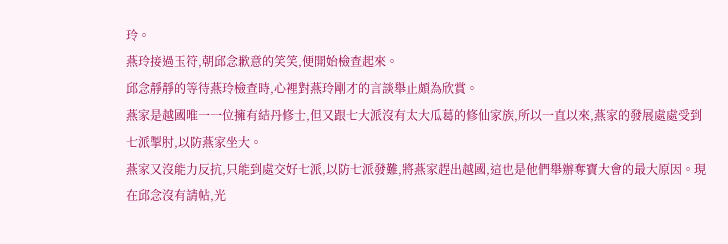玲。
燕玲接過玉符,朝邱念歉意的笑笑,便開始檢查起來。
邱念靜靜的等待燕玲檢查時,心裡對燕玲剛才的言談舉止頗為欣賞。
燕家是越國唯一一位擁有結丹修士,但又跟七大派沒有太大瓜葛的修仙家族,所以一直以來,燕家的發展處處受到七派掣肘,以防燕家坐大。
燕家又沒能力反抗,只能到處交好七派,以防七派發難,將燕家趕出越國,這也是他們舉辦奪寶大會的最大原因。現在邱念沒有請帖,光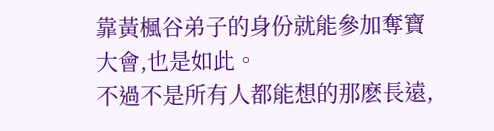靠黃楓谷弟子的身份就能參加奪寶大會,也是如此。
不過不是所有人都能想的那麽長遠,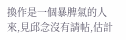換作是一個暴脾氣的人來,見邱念沒有請帖,估計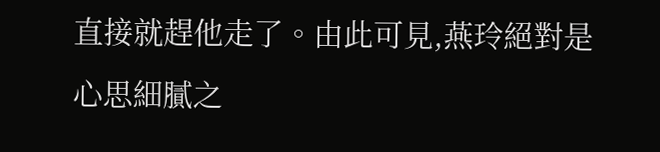直接就趕他走了。由此可見,燕玲絕對是心思細膩之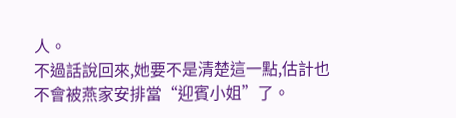人。
不過話說回來,她要不是清楚這一點,估計也不會被燕家安排當“迎賓小姐”了。